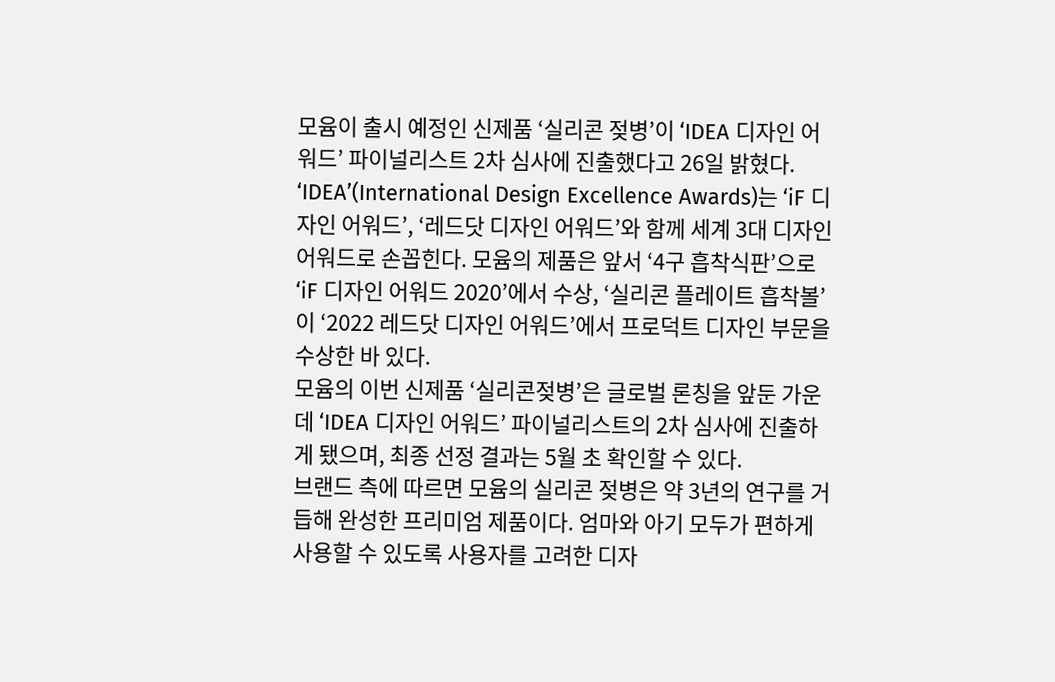모윰이 출시 예정인 신제품 ‘실리콘 젖병’이 ‘IDEA 디자인 어워드’ 파이널리스트 2차 심사에 진출했다고 26일 밝혔다.
‘IDEA’(International Design Excellence Awards)는 ‘iF 디자인 어워드’, ‘레드닷 디자인 어워드’와 함께 세계 3대 디자인 어워드로 손꼽힌다. 모윰의 제품은 앞서 ‘4구 흡착식판’으로 ‘iF 디자인 어워드 2020’에서 수상, ‘실리콘 플레이트 흡착볼’이 ‘2022 레드닷 디자인 어워드’에서 프로덕트 디자인 부문을 수상한 바 있다.
모윰의 이번 신제품 ‘실리콘젖병’은 글로벌 론칭을 앞둔 가운데 ‘IDEA 디자인 어워드’ 파이널리스트의 2차 심사에 진출하게 됐으며, 최종 선정 결과는 5월 초 확인할 수 있다.
브랜드 측에 따르면 모윰의 실리콘 젖병은 약 3년의 연구를 거듭해 완성한 프리미엄 제품이다. 엄마와 아기 모두가 편하게 사용할 수 있도록 사용자를 고려한 디자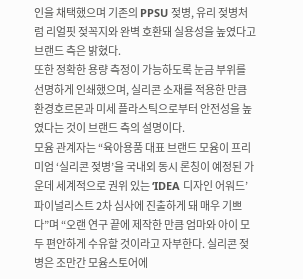인을 채택했으며 기존의 PPSU 젖병, 유리 젖병처럼 리얼핏 젖꼭지와 완벽 호환돼 실용성을 높였다고 브랜드 측은 밝혔다.
또한 정확한 용량 측정이 가능하도록 눈금 부위를 선명하게 인쇄했으며, 실리콘 소재를 적용한 만큼 환경호르몬과 미세 플라스틱으로부터 안전성을 높였다는 것이 브랜드 측의 설명이다.
모윰 관계자는 “육아용품 대표 브랜드 모윰이 프리미엄 ‘실리콘 젖병’을 국내외 동시 론칭이 예정된 가운데 세계적으로 권위 있는 ‘IDEA 디자인 어워드’ 파이널리스트 2차 심사에 진출하게 돼 매우 기쁘다”며 “오랜 연구 끝에 제작한 만큼 엄마와 아이 모두 편안하게 수유할 것이라고 자부한다. 실리콘 젖병은 조만간 모윰스토어에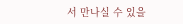서 만나실 수 있을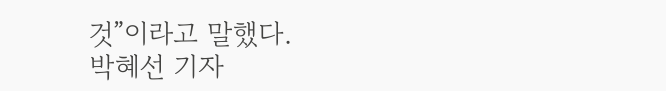것”이라고 말했다.
박혜선 기자